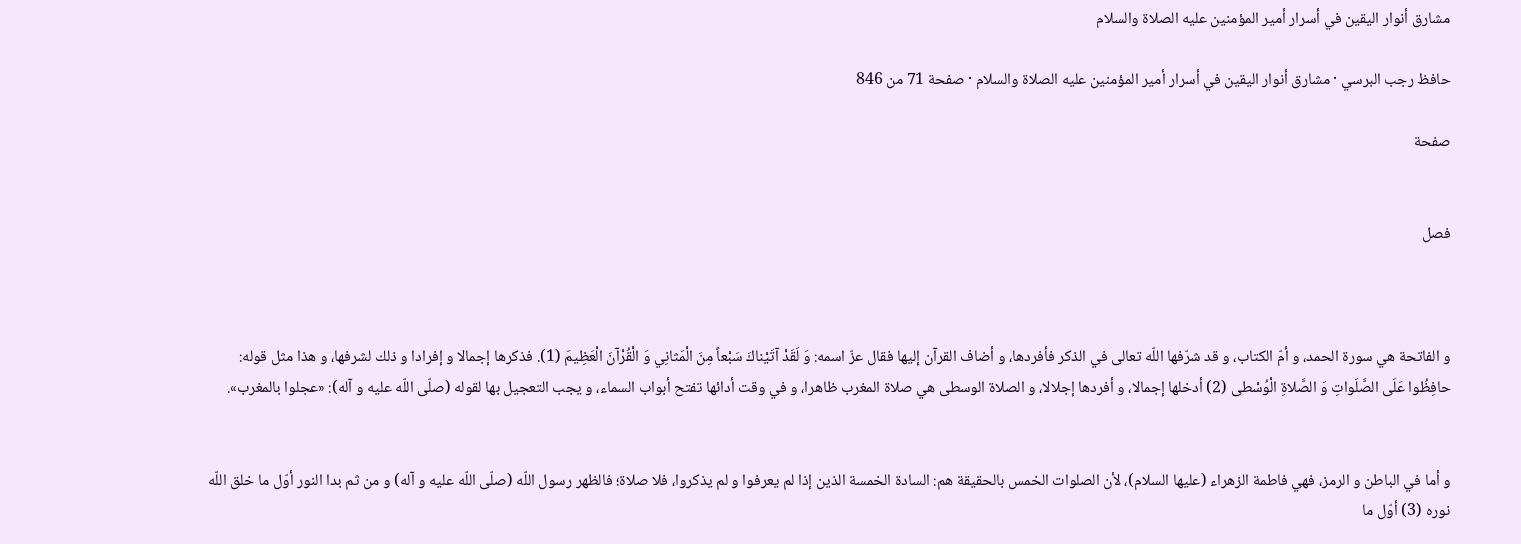مشارق أنوار اليقين في أسرار أمير المؤمنين عليه الصلاة والسلام

حافظ رجب البرسي · مشارق أنوار اليقين في أسرار أمير المؤمنين عليه الصلاة والسلام · صفحة 71 من 846

صفحة


فصل



و الفاتحة هي سورة الحمد، و أمّ الكتاب، و قد شرّفها اللّه تعالى في الذكر فأفردها، و أضاف القرآن إليها فقال عزّ اسمه: وَ لَقَدْ آتَيْناكَ سَبْعاً مِنَ الْمَثانِي وَ الْقُرْآنَ الْعَظِيمَ (1). فذكرها إجمالا و إفرادا و ذلك لشرفها، و هذا مثل قوله: حافِظُوا عَلَى الصَّلَواتِ وَ الصَّلاةِ الْوُسْطى (2) أدخلها إجمالا، و أفردها إجلالا، و الصلاة الوسطى هي صلاة المغرب ظاهرا، و في وقت أدائها تفتح أبواب السماء، و يجب التعجيل بها لقوله (صلّى اللّه عليه و آله): «عجلوا بالمغرب».


و أما في الباطن و الرمز، فهي فاطمة الزهراء (عليها السلام)، لأن الصلوات الخمس بالحقيقة هم: السادة الخمسة الذين إذا لم يعرفوا و لم يذكروا، فلا صلاة؛ فالظهر رسول اللّه (صلّى اللّه عليه و آله) و من ثم بدا النور أوّل ما خلق اللّه نوره (3) أوّل ما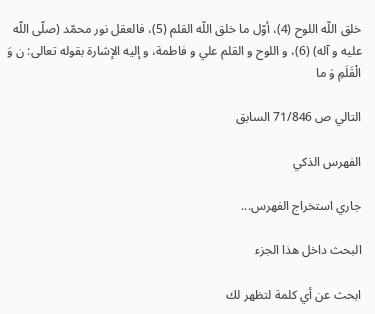خلق اللّه اللوح (4)، أوّل ما خلق اللّه القلم (5)، فالعقل نور محمّد (صلّى اللّه عليه و آله) (6)، و اللوح و القلم علي و فاطمة، و إليه الإشارة بقوله تعالى: ن وَ الْقَلَمِ وَ ما

التالي ص 71/846 السابق

الفهرس الذكي

جاري استخراج الفهرس...

البحث داخل هذا الجزء

ابحث عن أي كلمة لتظهر لك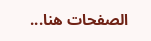الصفحات هنا...